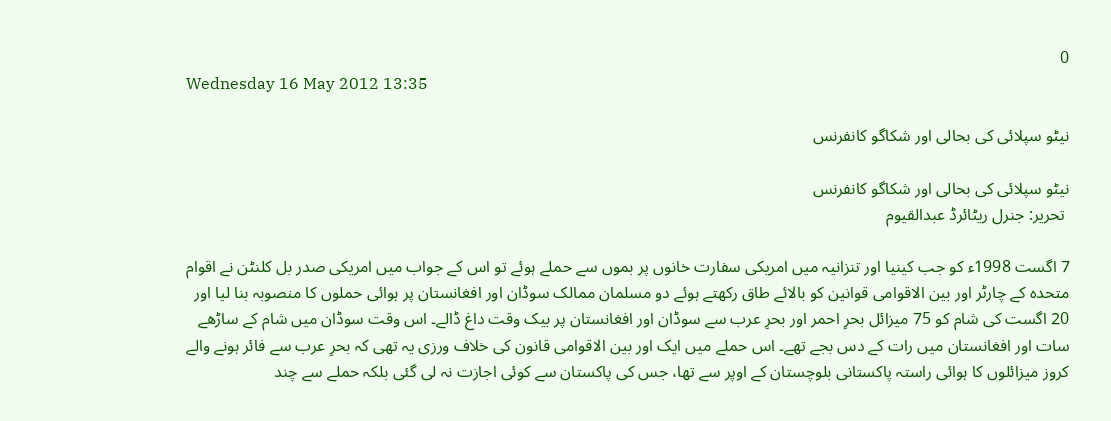0
Wednesday 16 May 2012 13:35

نیٹو سپلائی کی بحالی اور شکاگو کانفرنس

نیٹو سپلائی کی بحالی اور شکاگو کانفرنس
 تحریر: جنرل ریٹائرڈ عبدالقیوم

7 اگست 1998ء کو جب کینیا اور تنزانیہ میں امریکی سفارت خانوں پر بموں سے حملے ہوئے تو اس کے جواب میں امریکی صدر بل کلنٹن نے اقوام متحدہ کے چارٹر اور بین الاقوامی قوانین کو بالائے طاق رکھتے ہوئے دو مسلمان ممالک سوڈان اور افغانستان پر ہوائی حملوں کا منصوبہ بنا لیا اور 20 اگست کی شام کو 75 میزائل بحرِ احمر اور بحرِ عرب سے سوڈان اور افغانستان پر بیک وقت داغ ڈالے۔ اس وقت سوڈان میں شام کے ساڑھے سات اور افغانستان میں رات کے دس بجے تھے۔ اس حملے میں ایک اور بین الاقوامی قانون کی خلاف ورزی یہ تھی کہ بحرِ عرب سے فائر ہونے والے کروز میزائلوں کا ہوائی راستہ پاکستانی بلوچستان کے اوپر سے تھا، جس کی پاکستان سے کوئی اجازت نہ لی گئی بلکہ حملے سے چند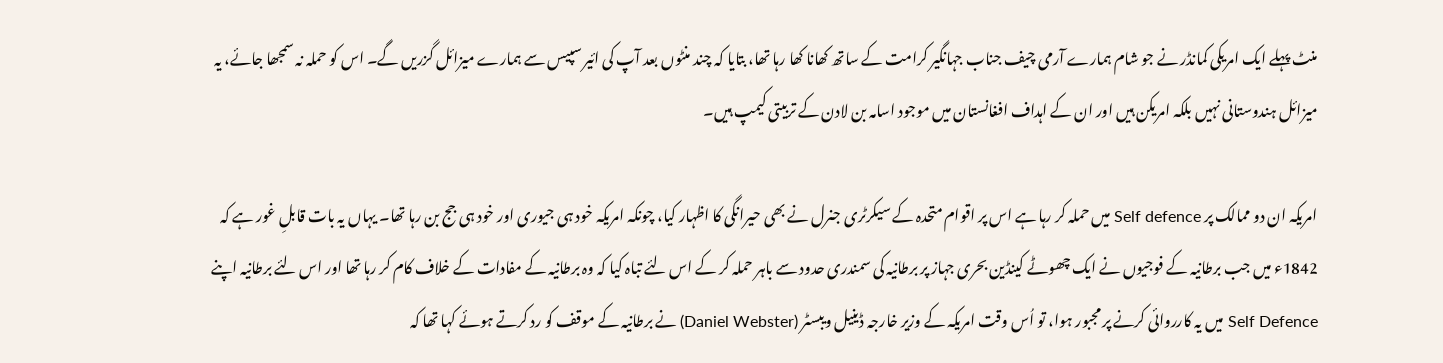منٹ پہلے ایک امریکی کمانڈر نے جو شام ہمارے آرمی چیف جناب جہانگیر کرامت کے ساتھ کھانا کھا رہا تھا، بتایا کہ چند منٹوں بعد آپ کی ائیر سپیس سے ہمارے میزائل گزریں گے۔ اس کو حملہ نہ سمجھا جائے، یہ میزائل ہندوستانی نہیں بلکہ امریکن ہیں اور ان کے اہداف افغانستان میں موجود اسامہ بن لادن کے تربیتی کیمپ ہیں۔

امریکہ ان دو ممالک پر Self defence میں حملہ کر رہا ہے اس پر اقوام متحدہ کے سیکرٹری جنرل نے بھی حیرانگی کا اظہار کیا، چونکہ امریکہ خود ہی جیوری اور خود ہی جج بن رہا تھا۔ یہاں یہ بات قابلِ غور ہے کہ 1842ء میں جب برطانیہ کے فوجیوں نے ایک چھوٹے کینڈین بحری جہاز پر برطانیہ کی سمندری حدود سے باہر حملہ کر کے اس لئے تباہ کیا کہ وہ برطانیہ کے مفادات کے خلاف کام کر رہا تھا اور اس لئے برطانیہ اپنے Self Defence میں یہ کارروائی کرنے پر مجبور ہوا، تو اُس وقت امریکہ کے وزیر خارجہ ڈینیل ویبسٹر (Daniel Webster) نے برطانیہ کے موقف کو رد کرتے ہوئے کہا تھا کہ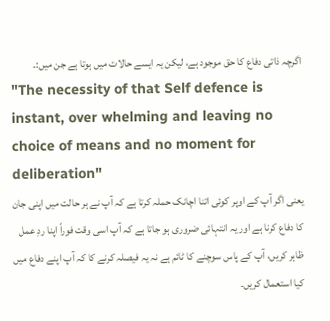اگرچہ ذاتی دفاع کا حق موجود ہے، لیکن یہ ایسے حالات میں ہوتا ہے جن میں:۔
"The necessity of that Self defence is instant, over whelming and leaving no choice of means and no moment for deliberation"
یعنی اگر آپ کے اوپر کوئی اتنا اچانک حملہ کرتا ہے کہ آپ نے ہر حالت میں اپنی جان کا دفاع کرنا ہے اور یہ انتہائی ضروری ہو جاتا ہے کہ آپ اسی وقت فوراً اپنا ردِ عمل ظاہر کریں، آپ کے پاس سوچنے کا ٹائم ہے نہ یہ فیصلہ کرنے کا کہ آپ اپنے دفاع میں کیا استعمال کریں۔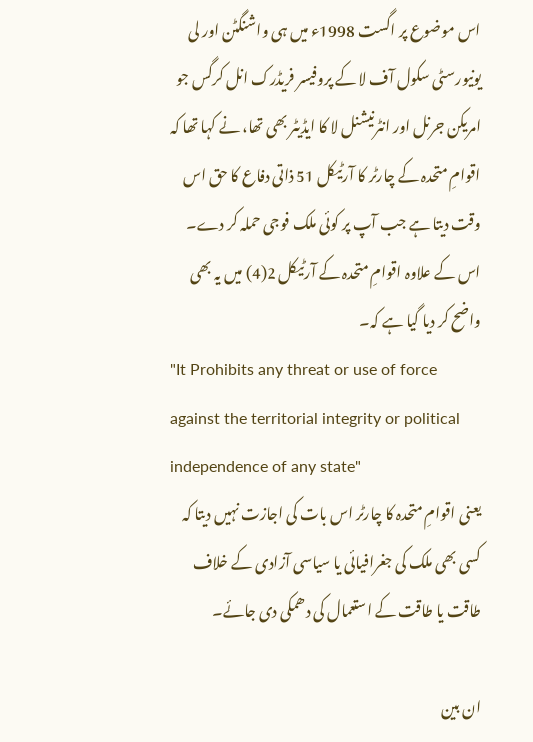اس موضوع پر اگست 1998ء میں ہی واشنگٹن اور لی یونیورسٹی سکول آف لا کے پروفیسر فریڈرک انل کرگس جو امریکن جرنل اور انٹرنیشنل لا کا ایڈیٹر بھی تھا، نے کہا تھا کہ اقوامِ متحدہ کے چارٹر کا آرٹیکل 51 ذاتی دفاع کا حق اس وقت دیتا ہے جب آپ پر کوئی ملک فوجی حملہ کر دے۔ اس کے علاوہ اقوامِ متحدہ کے آرٹیکل 2(4) میں یہ بھی واضح کر دیا گیا ہے کہ۔
"It Prohibits any threat or use of force against the territorial integrity or political independence of any state"
یعنی اقوامِ متحدہ کا چارٹر اس بات کی اجازت نہیں دیتا کہ کسی بھی ملک کی جغرافیائی یا سیاسی آزادی کے خلاف طاقت یا طاقت کے استعمال کی دھمکی دی جائے۔

ان بین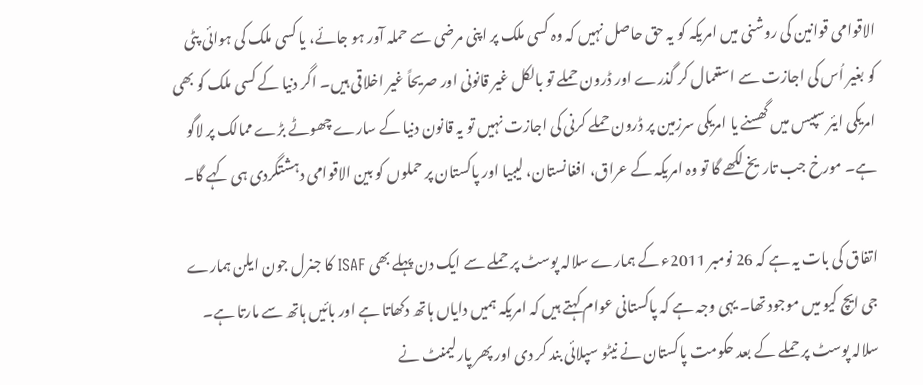الاقوامی قوانین کی روشنی میں امریکہ کو یہ حق حاصل نہیں کہ وہ کسی ملک پر اپنی مرضی سے حملہ آور ہو جائے، یا کسی ملک کی ہوائی پٹی کو بغیر اُس کی اجازت سے استعمال کر گذرے اور ڈرون حملے تو بالکل غیر قانونی اور صریحاً غیر اخلاقی ہیں۔ اگر دنیا کے کسی ملک کو بھی امریکی ایئر سپیس میں گھسنے یا امریکی سرزمین پر ڈرون حملے کرنی کی اجازت نہیں تو یہ قانون دنیا کے سارے چھوٹے بڑے ممالک پر لاگو ہے۔ مورخ جب تاریخ لکھے گا تو وہ امریکہ کے عراق، افغانستان، لیبیا اور پاکستان پر حملوں کو بین الاقوامی دہشتگردی ہی کہے گا۔

اتفاق کی بات یہ ہے کہ 26 نومبر 2011ء کے ہمارے سلالہ پوسٹ پر حملے سے ایک دن پہلے بھی ISAF کا جنرل جون ایلن ہمارے جی ایچ کیو میں موجود تھا۔ یہی وجہ ہے کہ پاکستانی عوام کہتے ہیں کہ امریکہ ہمیں دایاں ہاتھ دکھاتا ہے اور بائیں ہاتھ سے مارتا ہے۔ سلالہ پوسٹ پر حملے کے بعد حکومت پاکستان نے نیٹو سپلائی بند کر دی اور پھر پارلیمنٹ نے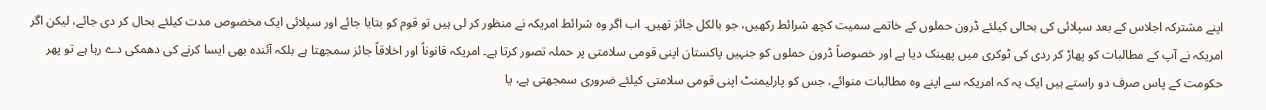اپنے مشترکہ اجلاس کے بعد سپلائی کی بحالی کیلئے ڈرون حملوں کے خاتمے سمیت کچھ شرائط رکھیں، جو بالکل جائز تھیں۔ اب اگر وہ شرائط امریکہ نے منظور کر لی ہیں تو قوم کو بتایا جائے اور سپلائی ایک مخصوص مدت کیلئے بحال کر دی جائے، لیکن اگر امریکہ نے آپ کے مطالبات کو پھاڑ کر ردی کی ٹوکری میں پھینک دیا ہے اور خصوصاً ڈرون حملوں کو جنہیں پاکستان اپنی قومی سلامتی پر حملہ تصور کرتا ہے۔ امریکہ قانوناً اور اخلاقاً جائز سمجھتا ہے بلکہ آئندہ بھی ایسا کرنے کی دھمکی دے رہا ہے تو پھر حکومت کے پاس صرف دو راستے ہیں ایک یہ کہ امریکہ سے اپنے وہ مطالبات منوائے، جس کو پارلیمنٹ اپنی قومی سلامتی کیلئے ضروری سمجھتی ہے، یا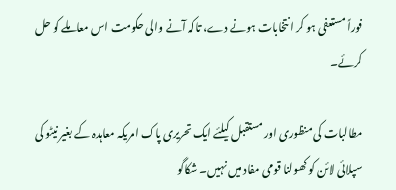فوراً مستعفی ہو کر انتخابات ہونے دے، تاکہ آنے والی حکومت اس معاملے کو حل کرئے۔

مطالبات کی منظوری اور مستقبل کیلئے ایک تحریری پاک امریکہ معاہدہ کے بغیر نیٹو کی سپلائی لائن کو کھولنا قومی مفاد میں نہیں۔ شکاگو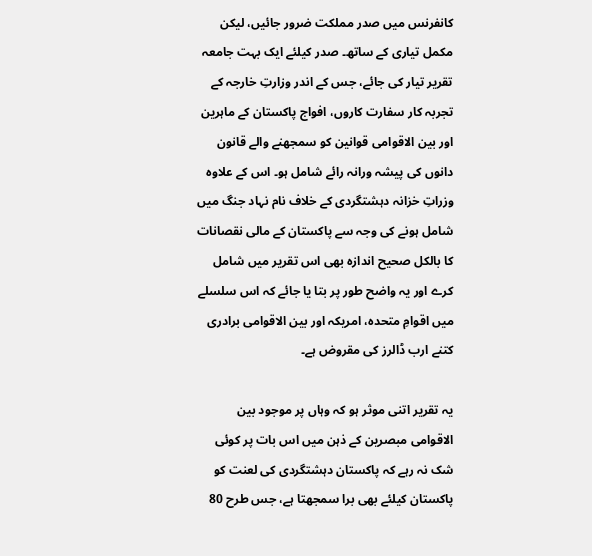کانفرنس میں صدر مملکت ضرور جائیں، لیکن مکمل تیاری کے ساتھ۔ صدر کیلئے ایک بہت جامعہ تقریر تیار کی جائے، جس کے اندر وزارتِ خارجہ کے تجربہ کار سفارت کاروں، افواج پاکستان کے ماہرین اور بین الاقوامی قوانین کو سمجھنے والے قانون دانوں کی پیشہ ورانہ رائے شامل ہو۔ اس کے علاوہ وزراتِ خزانہ دہشتگردی کے خلاف نام نہاد جنگ میں شامل ہونے کی وجہ سے پاکستان کے مالی نقصانات کا بالکل صحیح اندازہ بھی اس تقریر میں شامل کرے اور یہ واضح طور پر بتا یا جائے کہ اس سلسلے میں اقوامِ متحدہ، امریکہ اور بین الاقوامی برادری کتنے ارب ڈالرز کی مقروض ہے۔

یہ تقریر اتنی موثر ہو کہ وہاں پر موجود بین الاقوامی مبصرین کے ذہن میں اس بات پر کوئی شک نہ رہے کہ پاکستان دہشتگردی کی لعنت کو پاکستان کیلئے بھی برا سمجھتا ہے، جس طرح 80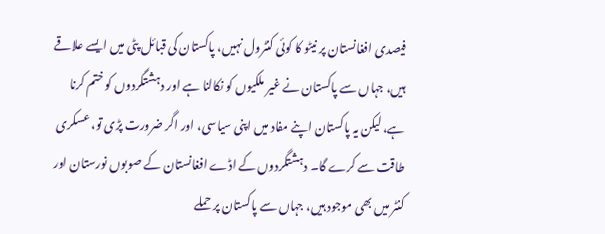فیصدی افغانستان پر نیٹو کا کوئی کنٹرول نہیں، پاکستان کی قبائل پٹی میں ایسے علاقے ہیں، جہاں سے پاکستان نے غیر ملکیوں کو نکالنا ہے اور دہشتگردوں کو ختم کرنا ہے، لیکن یہ پاکستان اپنے مفاد میں اپنی سیاسی، اور اگر ضرورت پڑی تو، عسکری طاقت سے کرے گا۔ دہشتگردوں کے اڈے افغانستان کے صوبوں نورستان اور کنٹر میں بھی موجود ہیں، جہاں سے پاکستان پر حملے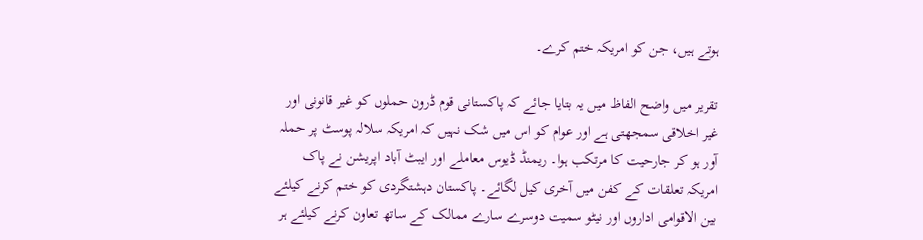ہوتے ہیں، جن کو امریکہ ختم کرے۔

تقریر میں واضح الفاظ میں یہ بتایا جائے کہ پاکستانی قوم ڈرون حملوں کو غیر قانونی اور غیر اخلاقی سمجھتی ہے اور عوام کو اس میں شک نہیں کہ امریکہ سلالہ پوسٹ پر حملہ آور ہو کر جارحیت کا مرتکب ہوا۔ ریمنڈ ڈیوس معاملے اور ایبٹ آباد اپریشن نے پاک امریکہ تعلقات کے کفن میں آخری کیل لگائے۔ پاکستان دہشتگردی کو ختم کرنے کیلئے بین الاقوامی اداروں اور نیٹو سمیت دوسرے سارے ممالک کے ساتھ تعاون کرنے کیلئے ہر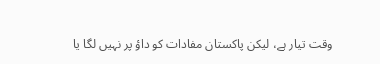وقت تیار ہے، لیکن پاکستان مفادات کو داؤ پر نہیں لگا یا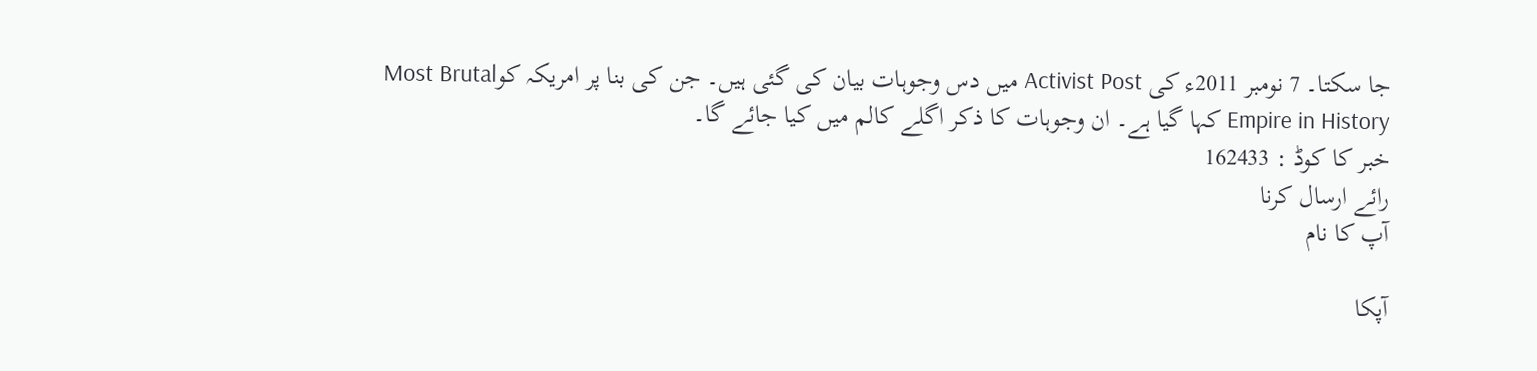جا سکتا۔ 7 نومبر 2011ء کی Activist Post میں دس وجوہات بیان کی گئی ہیں۔ جن کی بنا پر امریکہ کوMost Brutal Empire in History کہا گیا ہے۔ ان وجوہات کا ذکر اگلے کالم میں کیا جائے گا۔
خبر کا کوڈ : 162433
رائے ارسال کرنا
آپ کا نام

آپکا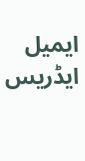ایمیل ایڈریس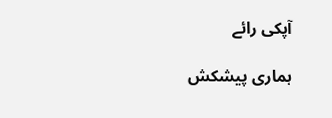آپکی رائے

ہماری پیشکش